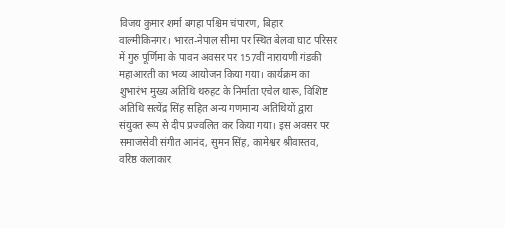विजय कुमार शर्मा बगहा पश्चिम चंपारण, बिहार
वाल्मीकिनगर। भारत-नेपाल सीमा पर स्थित बेलवा घाट परिसर में गुरु पूर्णिमा के पावन अवसर पर 157वीं नारायणी गंडकी महाआरती का भव्य आयोजन किया गया। कार्यक्रम का शुभारंभ मुख्य अतिथि थरुहट के निर्माता एचेल थारू, विशिष्ट अतिथि सत्येंद्र सिंह सहित अन्य गणमान्य अतिथियों द्वारा संयुक्त रूप से दीप प्रज्वलित कर किया गया। इस अवसर पर समाजसेवी संगीत आनंद, सुमन सिंह, कामेश्वर श्रीवास्तव, वरिष्ठ कलाकार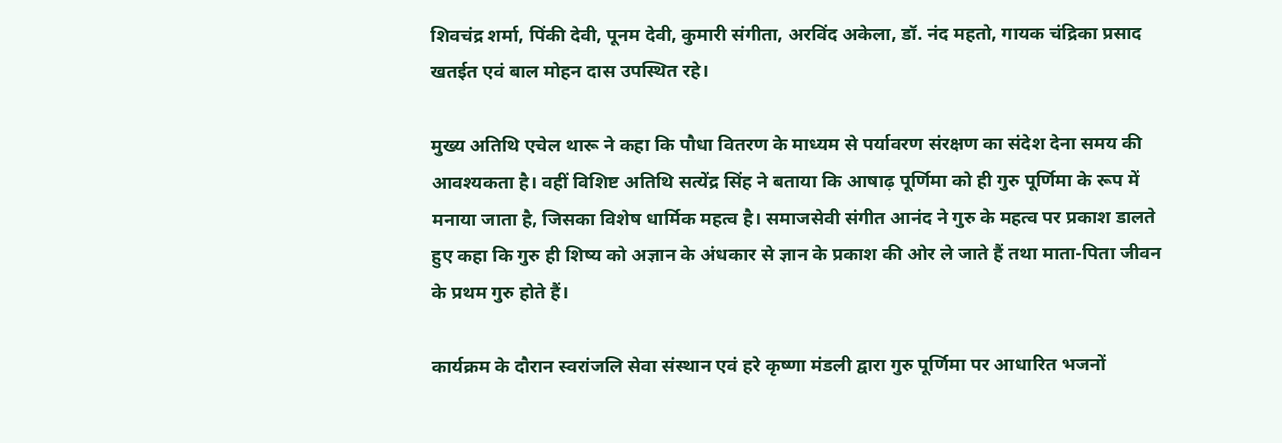शिवचंद्र शर्मा, पिंकी देवी, पूनम देवी, कुमारी संगीता, अरविंद अकेला, डॉ. नंद महतो, गायक चंद्रिका प्रसाद खतईत एवं बाल मोहन दास उपस्थित रहे।

मुख्य अतिथि एचेल थारू ने कहा कि पौधा वितरण के माध्यम से पर्यावरण संरक्षण का संदेश देना समय की आवश्यकता है। वहीं विशिष्ट अतिथि सत्येंद्र सिंह ने बताया कि आषाढ़ पूर्णिमा को ही गुरु पूर्णिमा के रूप में मनाया जाता है, जिसका विशेष धार्मिक महत्व है। समाजसेवी संगीत आनंद ने गुरु के महत्व पर प्रकाश डालते हुए कहा कि गुरु ही शिष्य को अज्ञान के अंधकार से ज्ञान के प्रकाश की ओर ले जाते हैं तथा माता-पिता जीवन के प्रथम गुरु होते हैं।

कार्यक्रम के दौरान स्वरांजलि सेवा संस्थान एवं हरे कृष्णा मंडली द्वारा गुरु पूर्णिमा पर आधारित भजनों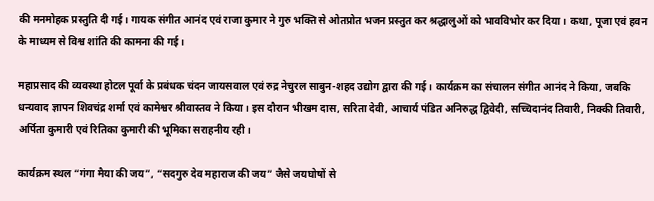की मनमोहक प्रस्तुति दी गई। गायक संगीत आनंद एवं राजा कुमार ने गुरु भक्ति से ओतप्रोत भजन प्रस्तुत कर श्रद्धालुओं को भावविभोर कर दिया। कथा, पूजा एवं हवन के माध्यम से विश्व शांति की कामना की गई।

महाप्रसाद की व्यवस्था होटल पूर्वा के प्रबंधक चंदन जायसवाल एवं रुद्र नेचुरल साबुन-शहद उद्योग द्वारा की गई। कार्यक्रम का संचालन संगीत आनंद ने किया, जबकि धन्यवाद ज्ञापन शिवचंद्र शर्मा एवं कामेश्वर श्रीवास्तव ने किया। इस दौरान भीखम दास, सरिता देवी, आचार्य पंडित अनिरुद्ध द्विवेदी, सच्चिदानंद तिवारी, निक्की तिवारी, अर्पिता कुमारी एवं रितिका कुमारी की भूमिका सराहनीय रही।

कार्यक्रम स्थल “गंगा मैया की जय”, “सदगुरु देव महाराज की जय” जैसे जयघोषों से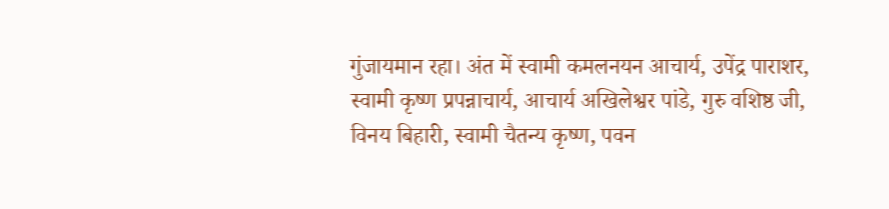गुंजायमान रहा। अंत में स्वामी कमलनयन आचार्य, उपेंद्र पाराशर, स्वामी कृष्ण प्रपन्नाचार्य, आचार्य अखिलेश्वर पांडे, गुरु वशिष्ठ जी, विनय बिहारी, स्वामी चैतन्य कृष्ण, पवन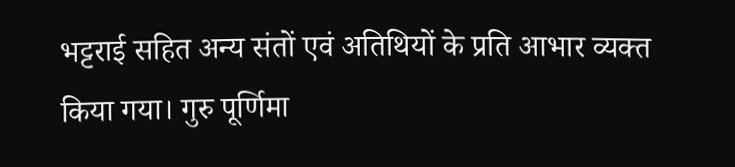भट्टराई सहित अन्य संतों एवं अतिथियों के प्रति आभार व्यक्त किया गया। गुरु पूर्णिमा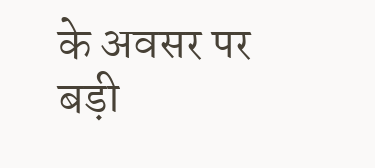के अवसर पर बड़ी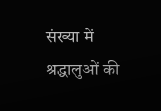संख्या में श्रद्धालुओं की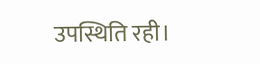उपस्थिति रही।